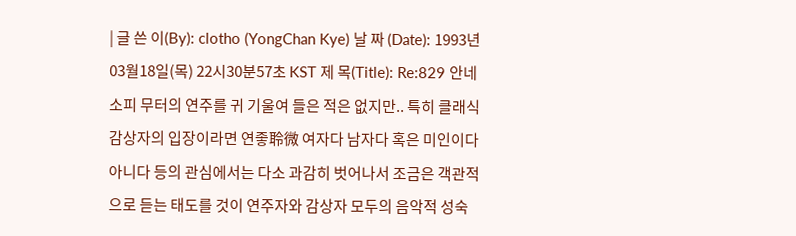| 글 쓴 이(By): clotho (YongChan Kye) 날 짜 (Date): 1993년03월18일(목) 22시30분57초 KST 제 목(Title): Re:829 안네 소피 무터의 연주를 귀 기울여 들은 적은 없지만.. 특히 클래식 감상자의 입장이라면 연좋聆微 여자다 남자다 혹은 미인이다 아니다 등의 관심에서는 다소 과감히 벗어나서 조금은 객관적으로 듣는 태도를 것이 연주자와 감상자 모두의 음악적 성숙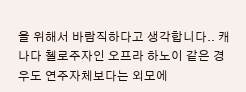을 위해서 바람직하다고 생각합니다.. 캐나다 첼로주자인 오프라 하노이 같은 경우도 연주자체보다는 외모에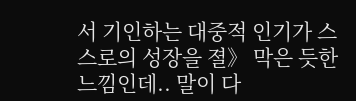서 기인하는 대중적 인기가 스스로의 성장을 졀》 막은 듯한 느낌인데.. 말이 다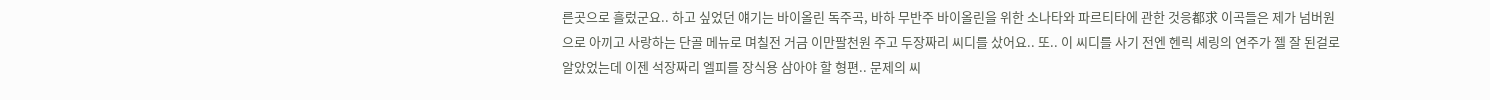른곳으로 흘렀군요.. 하고 싶었던 얘기는 바이올린 독주곡, 바하 무반주 바이올린을 위한 소나타와 파르티타에 관한 것응都求 이곡들은 제가 넘버원으로 아끼고 사랑하는 단골 메뉴로 며칠전 거금 이만팔천원 주고 두장짜리 씨디를 샀어요.. 또.. 이 씨디를 사기 전엔 헨릭 셰링의 연주가 젤 잘 된걸로 알았었는데 이젠 석장짜리 엘피를 장식용 삼아야 할 형편.. 문제의 씨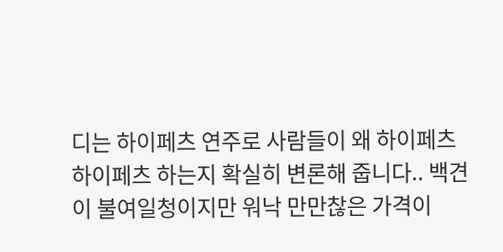디는 하이페츠 연주로 사람들이 왜 하이페츠 하이페츠 하는지 확실히 변론해 줍니다.. 백견이 불여일청이지만 워낙 만만찮은 가격이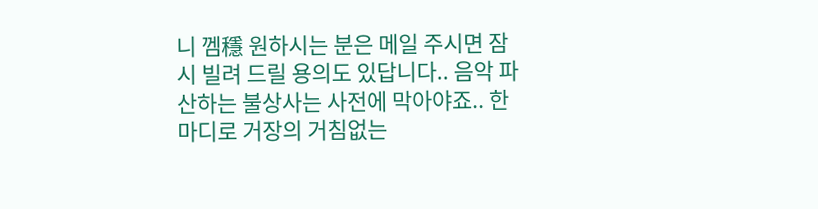니 껨穩 원하시는 분은 메일 주시면 잠시 빌려 드릴 용의도 있답니다.. 음악 파산하는 불상사는 사전에 막아야죠.. 한마디로 거장의 거침없는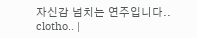자신감 넘치는 연주입니다.. clotho.. |